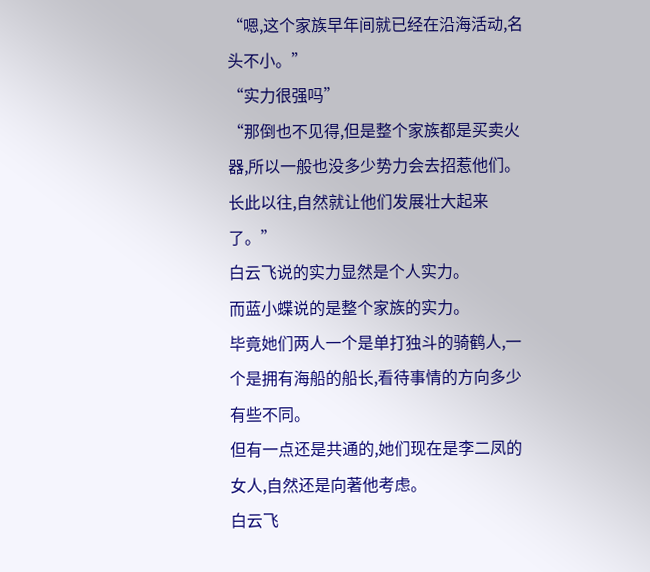“嗯,这个家族早年间就已经在沿海活动,名头不小。”
“实力很强吗”
“那倒也不见得,但是整个家族都是买卖火器,所以一般也没多少势力会去招惹他们。
长此以往,自然就让他们发展壮大起来了。”
白云飞说的实力显然是个人实力。
而蓝小蝶说的是整个家族的实力。
毕竟她们两人一个是单打独斗的骑鹤人,一个是拥有海船的船长,看待事情的方向多少有些不同。
但有一点还是共通的,她们现在是李二凤的女人,自然还是向著他考虑。
白云飞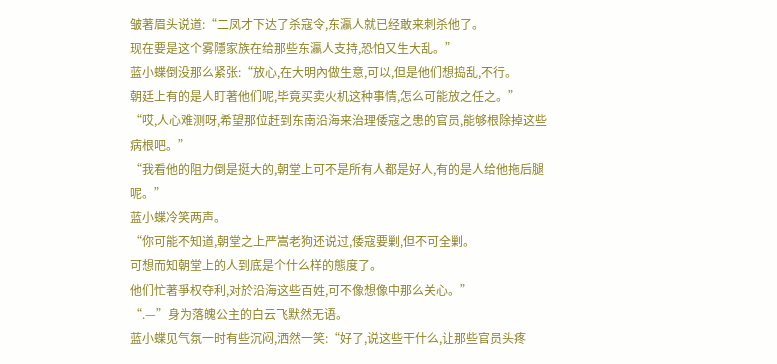皱著眉头说道:“二凤才下达了杀寇令,东瀛人就已经敢来刺杀他了。
现在要是这个雾隱家族在给那些东瀛人支持,恐怕又生大乱。”
蓝小蝶倒没那么紧张:“放心,在大明內做生意,可以,但是他们想捣乱,不行。
朝廷上有的是人盯著他们呢,毕竟买卖火机这种事情,怎么可能放之任之。”
“哎,人心难测呀,希望那位赶到东南沿海来治理倭寇之患的官员,能够根除掉这些病根吧。”
“我看他的阻力倒是挺大的,朝堂上可不是所有人都是好人,有的是人给他拖后腿呢。”
蓝小蝶冷笑两声。
“你可能不知道,朝堂之上严嵩老狗还说过,倭寇要剿,但不可全剿。
可想而知朝堂上的人到底是个什么样的態度了。
他们忙著爭权夺利,对於沿海这些百姓,可不像想像中那么关心。”
“.—”身为落魄公主的白云飞默然无语。
蓝小蝶见气氛一时有些沉闷,洒然一笑:“好了,说这些干什么,让那些官员头疼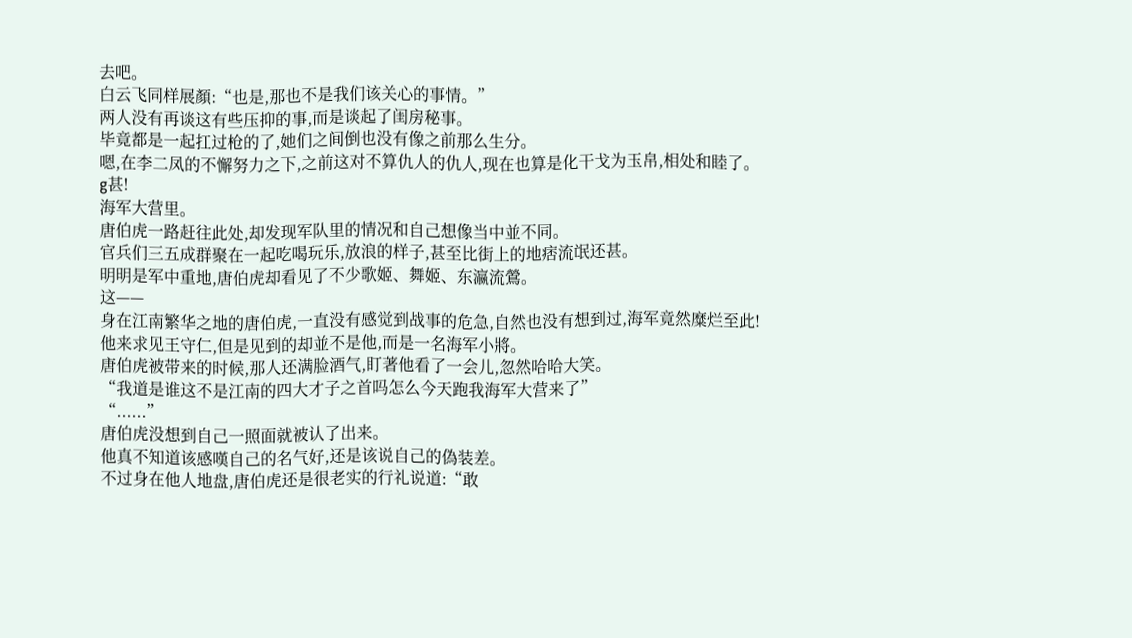去吧。
白云飞同样展顏:“也是,那也不是我们该关心的事情。”
两人没有再谈这有些压抑的事,而是谈起了闺房秘事。
毕竟都是一起扛过枪的了,她们之间倒也没有像之前那么生分。
嗯,在李二凤的不懈努力之下,之前这对不算仇人的仇人,现在也算是化干戈为玉帛,相处和睦了。
g甚!
海军大营里。
唐伯虎一路赶往此处,却发现军队里的情况和自己想像当中並不同。
官兵们三五成群聚在一起吃喝玩乐,放浪的样子,甚至比街上的地痞流氓还甚。
明明是军中重地,唐伯虎却看见了不少歌姬、舞姬、东瀛流鶯。
这——
身在江南繁华之地的唐伯虎,一直没有感觉到战事的危急,自然也没有想到过,海军竟然糜烂至此!
他来求见王守仁,但是见到的却並不是他,而是一名海军小將。
唐伯虎被带来的时候,那人还满脸酒气,盯著他看了一会儿,忽然哈哈大笑。
“我道是谁这不是江南的四大才子之首吗怎么今天跑我海军大营来了”
“......”
唐伯虎没想到自己一照面就被认了出来。
他真不知道该感嘆自己的名气好,还是该说自己的偽装差。
不过身在他人地盘,唐伯虎还是很老实的行礼说道:“敢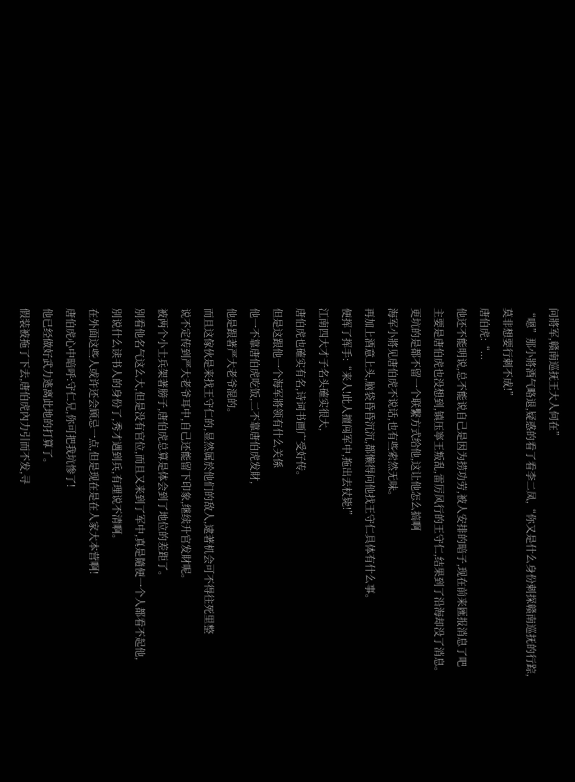问將军,赣南巡抚王大人何在”
“嗯”那小將酒气略退,疑惑的看了看李二凤,“你又是什么身份刺探赣南巡抚的行踪,
莫非想要行刺不成!”
唐伯虎:“...
他还不能明说,总不能说自己是因为捞功劳,被人安排的暗子,现在前来匯报消息了吧
主要是唐伯虎也没想到,镇压寧王叛乱,雷厉风行的王守仁,结果到了沿海却没了消息。
更坑的是都不留一个联繫方式给他,这让他怎么搞啊
海军小將见唐伯虎不说话,也有些索然无味。
再加上酒意上头,脑袋昏昏沉沉,都懒得问他找王守仁具体有什么事。
便挥了挥手:“来人!此人擅闯军中,拖出去杖毙!”
江南四大才子名头確实很大,
唐伯虎也確实有名,诗词书画广受好传。
但是这跟他一个海军將领有什么关係
他一不靠唐伯虎吃饭,二不靠唐伯虎发財,
他是跟著严大老爷混的。
而且这傢伙是来找王守仁的,显然属於他们的敌人,逮著机会可不得往死里整
说不定传到严大老爷耳中,自己还能留下印象,继续升官发財呢。
被两个小士兵架著膀子,唐伯虎总算是体会到了地位的差距了。
別看他名气这么大,但是没有官位,而且又来到了军中,真是隨便一个人都看不起他,
別说什么读书人的身份了,秀才遇到兵,有理说不清啊。
在外面这些人或许还会顾忌一点,但是现在是在人家大本营啊!
唐伯虎心中暗呼:守仁兄,你可把我坑惨了!
他已经做好武力逃离此地的打算了。
假装被拖了下去,唐伯虎內力引而不发,寻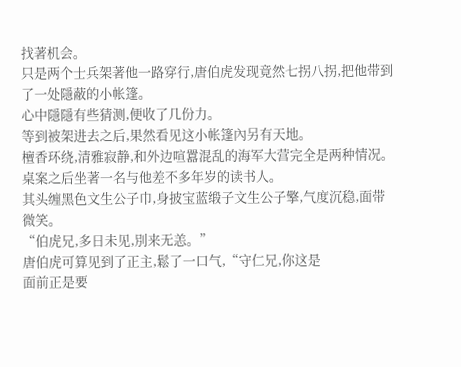找著机会。
只是两个士兵架著他一路穿行,唐伯虎发现竟然七拐八拐,把他带到了一处隱蔽的小帐篷。
心中隱隱有些猜测,便收了几份力。
等到被架进去之后,果然看见这小帐篷內另有天地。
檀香环绕,清雅寂静,和外边喧囂混乱的海军大营完全是两种情况。
桌案之后坐著一名与他差不多年岁的读书人。
其头缠黑色文生公子巾,身披宝蓝缎子文生公子擎,气度沉稳,面带微笑。
“伯虎兄,多日未见,別来无恙。”
唐伯虎可算见到了正主,鬆了一口气,“守仁兄,你这是
面前正是要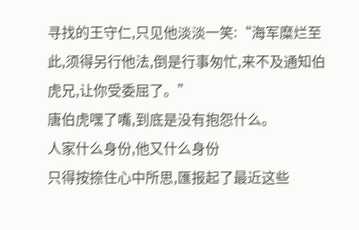寻找的王守仁,只见他淡淡一笑:“海军糜烂至此,须得另行他法,倒是行事匆忙,来不及通知伯虎兄,让你受委屈了。”
唐伯虎嘿了嘴,到底是没有抱怨什么。
人家什么身份,他又什么身份
只得按捺住心中所思,匯报起了最近这些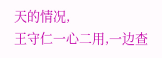天的情况,
王守仁一心二用,一边查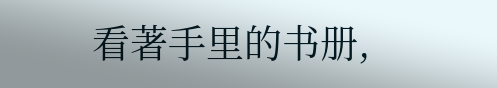看著手里的书册,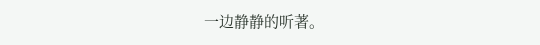一边静静的听著。